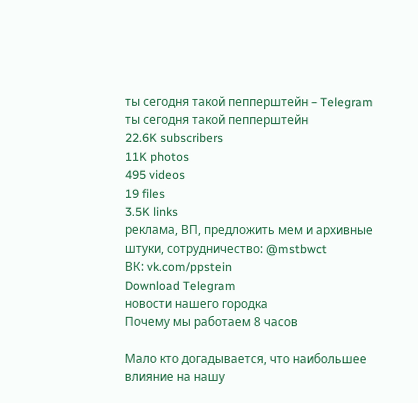ты сегодня такой пепперштейн – Telegram
ты сегодня такой пепперштейн
22.6K subscribers
11K photos
495 videos
19 files
3.5K links
реклама, ВП, предложить мем и архивные штуки, сотрудничество: @mstbwct
ВК: vk.com/ppstein
Download Telegram
новости нашего городка
Почему мы работаем 8 часов

Мало кто догадывается, что наибольшее влияние на нашу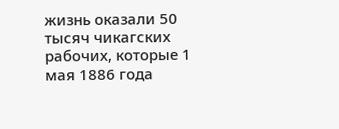жизнь оказали 50 тысяч чикагских рабочих, которые 1 мая 1886 года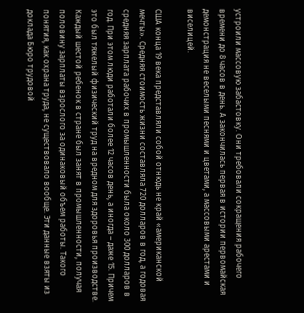устроили массовую забастовку. Они требовали сокращения рабочего времени до 8 часов в день. А закончилась первая в истории первомайская демонстрация не веселыми песнями и цветами, а массовыми арестами и виселицей.

США конца 19 века представляли собой отнюдь не край «американской мечты». Средняя стоимость жизни составляла 720 долларов в год, а годовая средняя зарплата рабочих в промышленности была около 300 долларов в год. При этом люди работали более 12 часов день, а иногда – даже 15. Причем это был тяжелый физический труд на вредном для здоровья производстве. Каждый шестой ребенок в стране был занят в промышленности, получая половину зарплаты взрослого за одинаковый объем работы. Такого понятия, как охрана труда, не существовало вообще. Эти данные взяты из доклада Бюро трудовой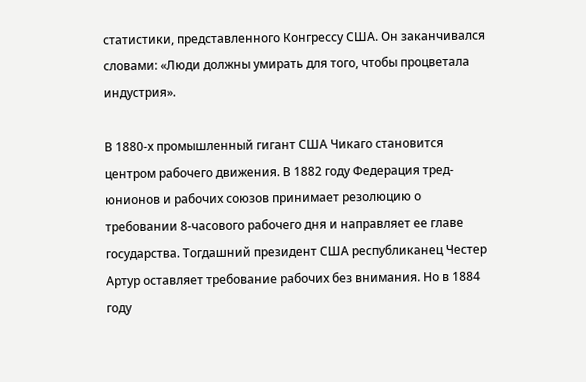статистики, представленного Конгрессу США. Он заканчивался словами: «Люди должны умирать для того, чтобы процветала индустрия».

В 1880-х промышленный гигант США Чикаго становится центром рабочего движения. В 1882 году Федерация тред-юнионов и рабочих союзов принимает резолюцию о требовании 8-часового рабочего дня и направляет ее главе государства. Тогдашний президент США республиканец Честер Артур оставляет требование рабочих без внимания. Но в 1884 году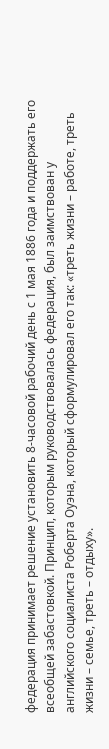федерация принимает решение установить 8-часовой рабочий день с 1 мая 1886 года и поддержать его всеобщей забастовкой. Принцип, которым руководствовалась федерация, был заимствован у английского социалиста Роберта Оуэна, который сформулировал его так: «треть жизни – работе, треть жизни – семье, треть – отдыху».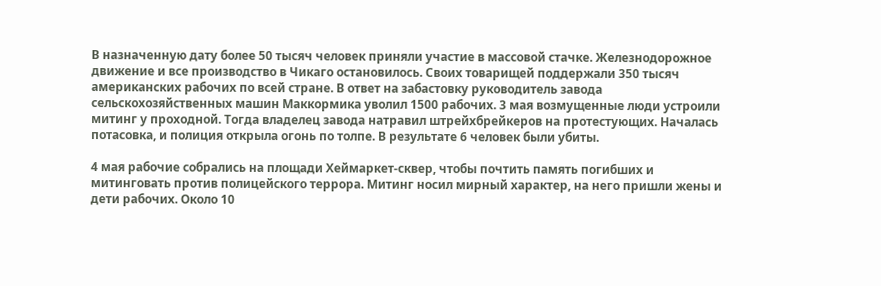В назначенную дату более 50 тысяч человек приняли участие в массовой стачке. Железнодорожное движение и все производство в Чикаго остановилось. Своих товарищей поддержали 350 тысяч американских рабочих по всей стране. В ответ на забастовку руководитель завода сельскохозяйственных машин Маккормика уволил 1500 рабочих. 3 мая возмущенные люди устроили митинг у проходной. Тогда владелец завода натравил штрейхбрейкеров на протестующих. Началась потасовка, и полиция открыла огонь по толпе. В результате 6 человек были убиты.

4 мая рабочие собрались на площади Хеймаркет-сквер, чтобы почтить память погибших и митинговать против полицейского террора. Митинг носил мирный характер, на него пришли жены и дети рабочих. Около 10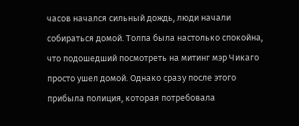часов начался сильный дождь, люди начали собираться домой. Толпа была настолько спокойна, что подошедший посмотреть на митинг мэр Чикаго просто ушел домой. Однако сразу после этого прибыла полиция, которая потребовала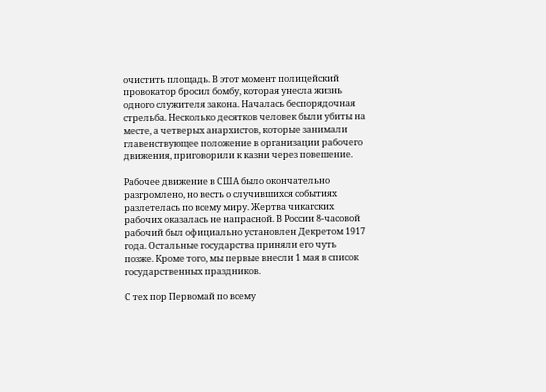очистить площадь. В этот момент полицейский провокатор бросил бомбу, которая унесла жизнь одного служителя закона. Началась беспорядочная стрельба. Несколько десятков человек были убиты на месте, а четверых анархистов, которые занимали главенствующее положение в организации рабочего движения, приговорили к казни через повешение.

Рабочее движение в США было окончательно разгромлено, но весть о случившихся событиях разлетелась по всему миру. Жертва чикагских рабочих оказалась не напрасной. В России 8-часовой рабочий был официально установлен Декретом 1917 года. Остальные государства приняли его чуть позже. Кроме того, мы первые внесли 1 мая в список государственных праздников.

С тех пор Первомай по всему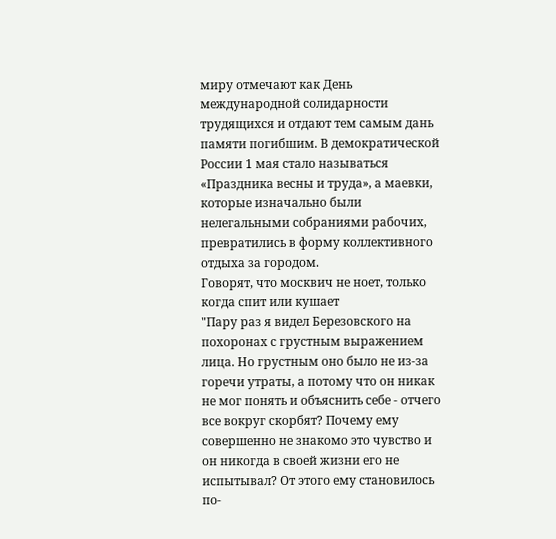миру отмечают как День международной солидарности трудящихся и отдают тем самым дань памяти погибшим. В демократической России 1 мая стало называться «Праздника весны и труда», а маевки, которые изначально были нелегальными собраниями рабочих, превратились в форму коллективного отдыха за городом.
Говорят, что москвич не ноет, только когда спит или кушает
"Пару раз я видел Березовского на похоронах с грустным выражением лица. Но грустным оно было не из-за горечи утраты, а потому что он никак не мог понять и объяснить себе - отчего все вокруг скорбят? Почему ему совершенно не знакомо это чувство и он никогда в своей жизни его не испытывал? От этого ему становилось по-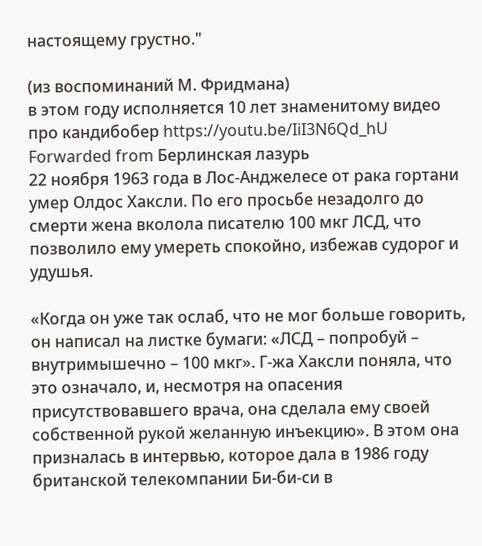настоящему грустно."

(из воспоминаний М. Фридмана)
в этом году исполняется 10 лет знаменитому видео про кандибобер https://youtu.be/IiI3N6Qd_hU
Forwarded from Берлинская лазурь
22 ноября 1963 года в Лос-Анджелесе от рака гортани умер Олдос Хаксли. По его просьбе незадолго до смерти жена вколола писателю 100 мкг ЛСД, что позволило ему умереть спокойно, избежав судорог и удушья.

«Когда он уже так ослаб, что не мог больше говорить, он написал на листке бумаги: «ЛСД – попробуй – внутримышечно – 100 мкг». Г-жа Хаксли поняла, что это означало, и, несмотря на опасения присутствовавшего врача, она сделала ему своей собственной рукой желанную инъекцию». В этом она призналась в интервью, которое дала в 1986 году британской телекомпании Би-би-си в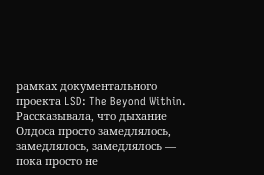рамках документального проекта LSD: The Beyond Within. Рассказывала, что дыхание Олдоса просто замедлялось, замедлялось, замедлялось — пока просто не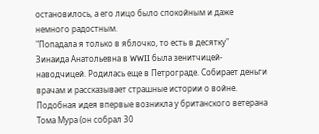остановилось, а его лицо было спокойным и даже немного радостным.
"Попадала я только в яблочко, то есть в десятку"
Зинаида Анатольевна в WWII была зенитчицей-наводчицей. Родилась еще в Петрограде. Собирает деньги врачам и рассказывает страшные истории о войне. Подобная идея впервые возникла у британского ветерана Тома Мура (он собрал 30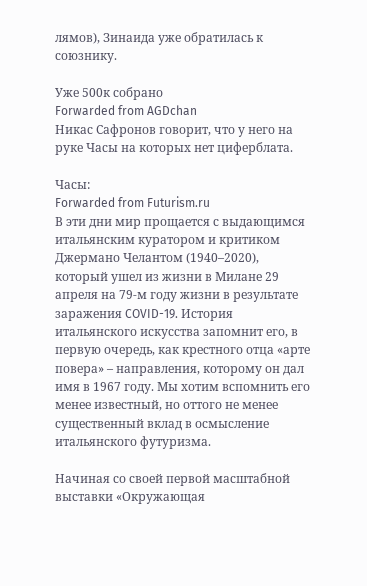лямов), Зинаида уже обратилась к союзнику.

Уже 500к собрано
Forwarded from AGDchan
Никас Сафронов говорит, что у него на руке Часы на которых нет циферблата.

Часы:
Forwarded from Futurism.ru
В эти дни мир прощается с выдающимся итальянским куратором и критиком Джермано Челантом (1940–2020), который ушел из жизни в Милане 29 апреля на 79-м году жизни в результате заражения COVID-19. История итальянского искусства запомнит его, в первую очередь, как крестного отца «арте повера» – направления, которому он дал имя в 1967 году. Мы хотим вспомнить его менее известный, но оттого не менее существенный вклад в осмысление итальянского футуризма.

Начиная со своей первой масштабной выставки «Окружающая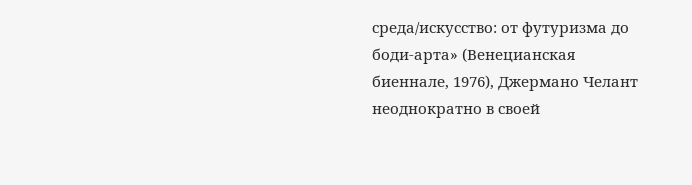среда/искусство: от футуризма до боди-арта» (Венецианская биеннале, 1976), Джермано Челант неоднократно в своей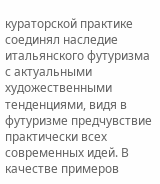кураторской практике соединял наследие итальянского футуризма с актуальными художественными тенденциями, видя в футуризме предчувствие практически всех современных идей. В качестве примеров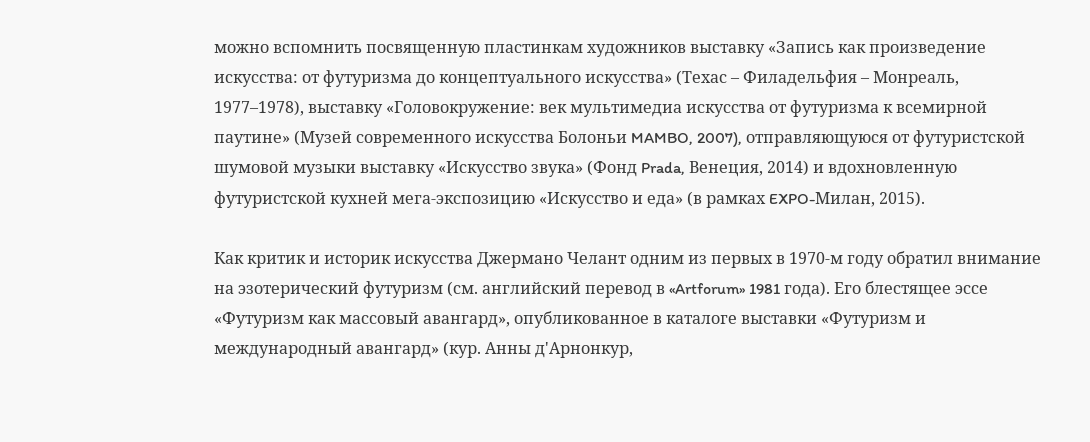можно вспомнить посвященную пластинкам художников выставку «Запись как произведение искусства: от футуризма до концептуального искусства» (Техас – Филадельфия – Монреаль, 1977–1978), выставку «Головокружение: век мультимедиа искусства от футуризма к всемирной паутине» (Музей современного искусства Болоньи MAMBO, 2007), отправляющуюся от футуристской шумовой музыки выставку «Искусство звука» (Фонд Prada, Венеция, 2014) и вдохновленную футуристской кухней мега-экспозицию «Искусство и еда» (в рамках EXPO-Милан, 2015).

Как критик и историк искусства Джермано Челант одним из первых в 1970-м году обратил внимание на эзотерический футуризм (см. английский перевод в «Artforum» 1981 года). Его блестящее эссе «Футуризм как массовый авангард», опубликованное в каталоге выставки «Футуризм и международный авангард» (кур. Анны д'Арнонкур,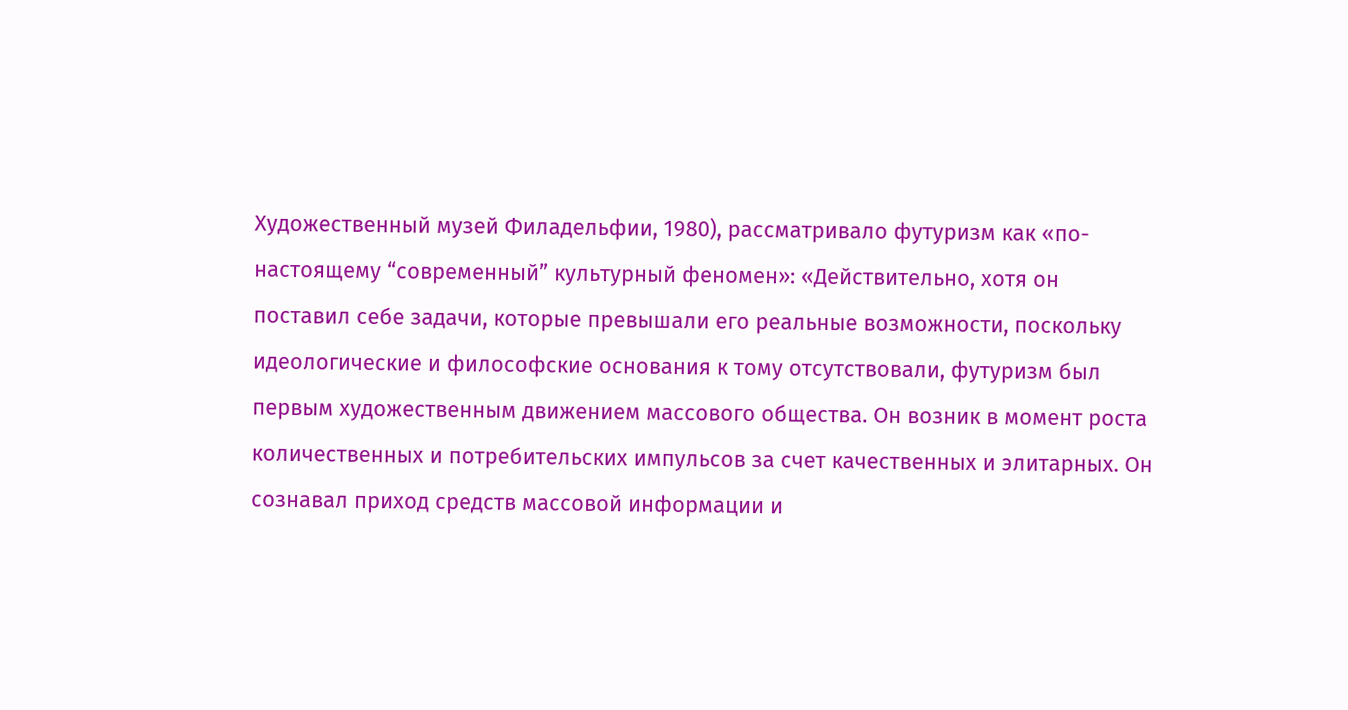Художественный музей Филадельфии, 1980), рассматривало футуризм как «по-настоящему “современный” культурный феномен»: «Действительно, хотя он поставил себе задачи, которые превышали его реальные возможности, поскольку идеологические и философские основания к тому отсутствовали, футуризм был первым художественным движением массового общества. Он возник в момент роста количественных и потребительских импульсов за счет качественных и элитарных. Он сознавал приход средств массовой информации и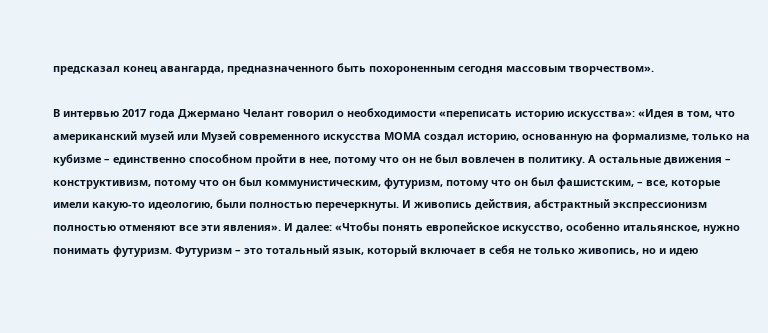предсказал конец авангарда, предназначенного быть похороненным сегодня массовым творчеством».

В интервью 2017 года Джермано Челант говорил о необходимости «переписать историю искусства»: «Идея в том, что американский музей или Музей современного искусства MOMA создал историю, основанную на формализме, только на кубизме – единственно способном пройти в нее, потому что он не был вовлечен в политику. А остальные движения – конструктивизм, потому что он был коммунистическим, футуризм, потому что он был фашистским, – все, которые имели какую-то идеологию, были полностью перечеркнуты. И живопись действия, абстрактный экспрессионизм полностью отменяют все эти явления». И далее: «Чтобы понять европейское искусство, особенно итальянское, нужно понимать футуризм. Футуризм – это тотальный язык, который включает в себя не только живопись, но и идею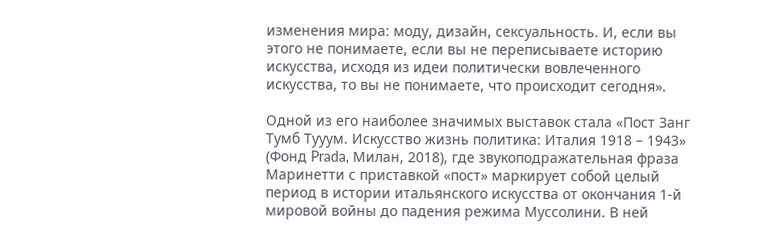изменения мира: моду, дизайн, сексуальность. И, если вы этого не понимаете, если вы не переписываете историю искусства, исходя из идеи политически вовлеченного искусства, то вы не понимаете, что происходит сегодня».

Одной из его наиболее значимых выставок стала «Пост Занг Тумб Тууум. Искусство жизнь политика: Италия 1918 – 1943» (Фонд Prada, Милан, 2018), где звукоподражательная фраза Маринетти с приставкой «пост» маркирует собой целый период в истории итальянского искусства от окончания 1-й мировой войны до падения режима Муссолини. В ней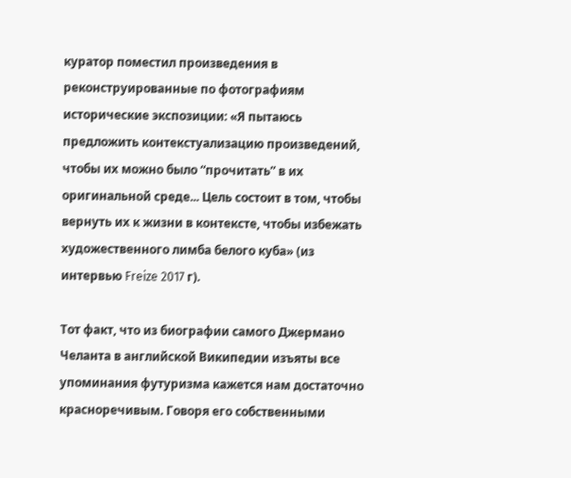куратор поместил произведения в реконструированные по фотографиям исторические экспозиции: «Я пытаюсь предложить контекстуализацию произведений, чтобы их можно было “прочитать” в их оригинальной среде... Цель состоит в том, чтобы вернуть их к жизни в контексте, чтобы избежать художественного лимба белого куба» (из интервью Freize 2017 г).

Тот факт, что из биографии самого Джермано Челанта в английской Википедии изъяты все упоминания футуризма кажется нам достаточно красноречивым. Говоря его собственными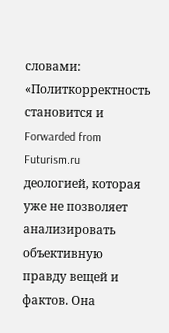словами: «Политкорректность становится и
Forwarded from Futurism.ru
деологией, которая уже не позволяет анализировать объективную правду вещей и фактов. Она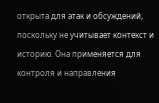открыта для атак и обсуждений, поскольку не учитывает контекст и историю. Она применяется для контроля и направления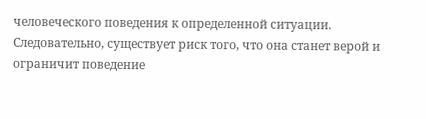человеческого поведения к определенной ситуации. Следовательно, существует риск того, что она станет верой и ограничит поведение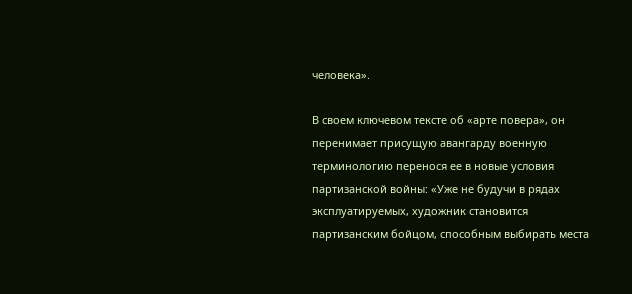человека».

В своем ключевом тексте об «арте повера», он перенимает присущую авангарду военную терминологию перенося ее в новые условия партизанской войны: «Уже не будучи в рядах эксплуатируемых, художник становится партизанским бойцом, способным выбирать места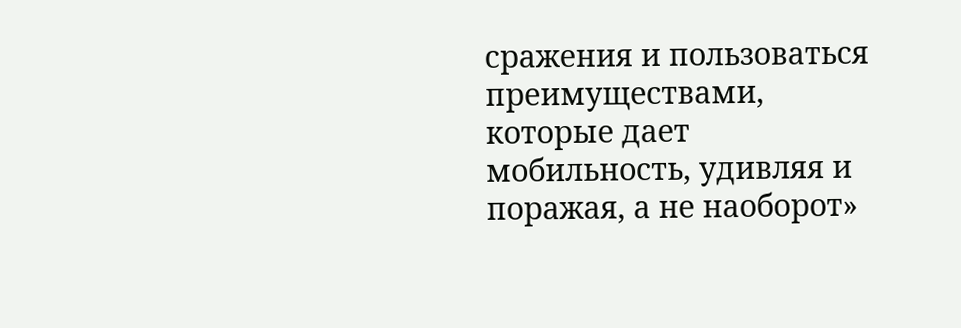сражения и пользоваться преимуществами, которые дает мобильность, удивляя и поражая, а не наоборот»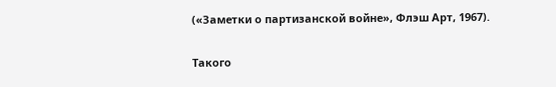(«Заметки о партизанской войне», Флэш Арт, 1967).

Такого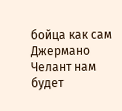бойца как сам Джермано Челант нам будет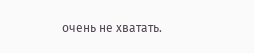очень не хватать.